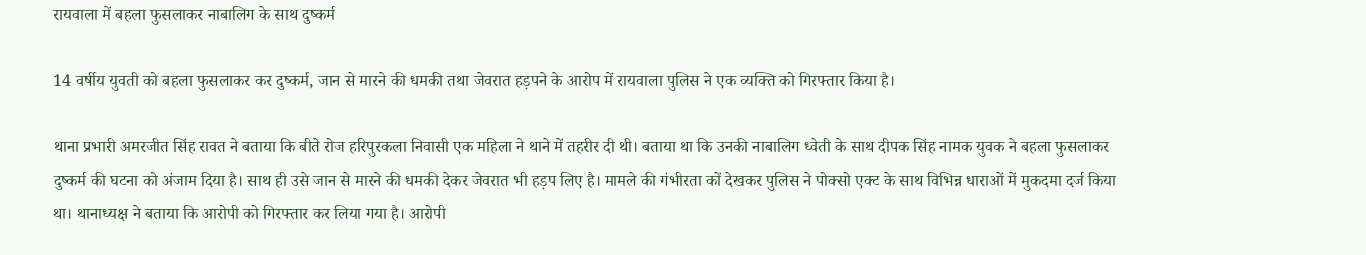रायवाला में बहला फुसलाकर नाबालिग के साथ दुष्कर्म

14 वर्षीय युवती को बहला फुसलाकर कर दुष्कर्म, जान से मारने की धमकी तथा जेवरात हड़पने के आरोप में रायवाला पुलिस ने एक व्यक्ति को गिरफ्तार किया है।

थाना प्रभारी अमरजीत सिंह रावत ने बताया कि बीते रोज हरिपुरकला निवासी एक महिला ने थाने में तहरीर दी थी। बताया था कि उनकी नाबालिग ध्वेती के साथ दीपक सिंह नामक युवक ने बहला फुसलाकर दुष्कर्म की घटना को अंजाम दिया है। साथ ही उसे जान से मारने की धमकी देकर जेवरात भी हड़प लिए है। मामले की गंभीरता कों देखकर पुलिस ने पोक्सो एक्ट के साथ विभिन्न धाराओं में मुकदमा दर्ज किया था। थानाध्यक्ष ने बताया कि आरोपी को गिरफ्तार कर लिया गया है। आरोपी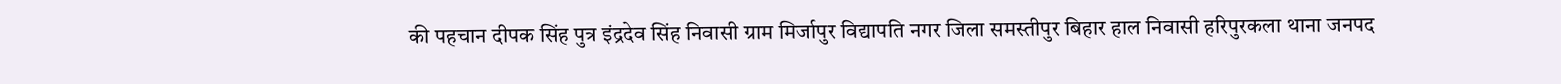की पहचान दीपक सिंह पुत्र इंद्रदेव सिंह निवासी ग्राम मिर्जापुर विद्यापति नगर जिला समस्तीपुर बिहार हाल निवासी हरिपुरकला थाना जनपद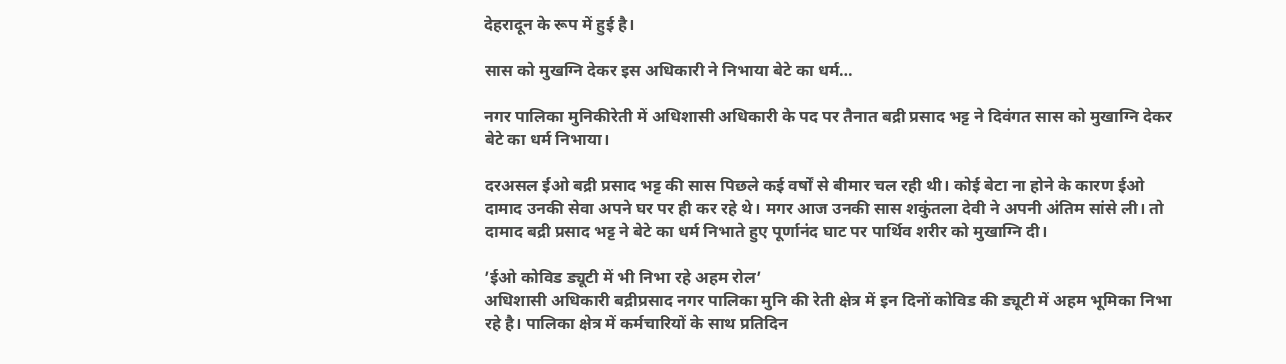देहरादून के रूप में हुई है।

सास को मुखग्नि देकर इस अधिकारी ने निभाया बेटे का धर्म…

नगर पालिका मुनिकीरेती में अधिशासी अधिकारी के पद पर तैनात बद्री प्रसाद भट्ट ने दिवंगत सास को मुखाग्नि देकर बेटे का धर्म निभाया।

दरअसल ईओ बद्री प्रसाद भट्ट की सास पिछले कई वर्षों से बीमार चल रही थी। कोई बेटा ना होने के कारण ईओ दामाद उनकी सेवा अपने घर पर ही कर रहे थे। मगर आज उनकी सास शकुंतला देवी ने अपनी अंतिम सांसे ली। तो दामाद बद्री प्रसाद भट्ट ने बेटे का धर्म निभाते हुए पूर्णानंद घाट पर पार्थिव शरीर को मुखाग्नि दी।

’ईओ कोविड ड्यूटी में भी निभा रहे अहम रोल’
अधिशासी अधिकारी बद्रीप्रसाद नगर पालिका मुनि की रेती क्षेत्र में इन दिनों कोविड की ड्यूटी में अहम भूमिका निभा रहे है। पालिका क्षेत्र में कर्मचारियों के साथ प्रतिदिन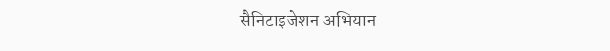सैनिटाइजेशन अभियान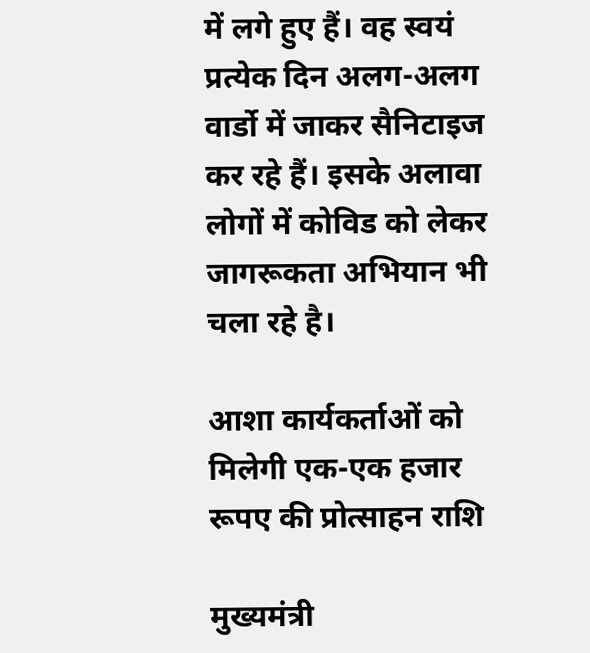में लगे हुए हैं। वह स्वयं प्रत्येक दिन अलग-अलग वार्डो में जाकर सैनिटाइज कर रहे हैं। इसके अलावा लोगों में कोविड को लेकर जागरूकता अभियान भी चला रहे है।

आशा कार्यकर्ताओं को मिलेगी एक-एक हजार रूपए की प्रोत्साहन राशि

मुख्यमंत्री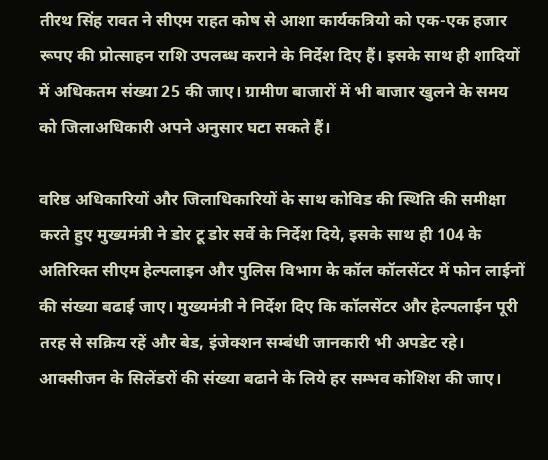तीरथ सिंह रावत ने सीएम राहत कोष से आशा कार्यकत्रियो को एक-एक हजार रूपए की प्रोत्साहन राशि उपलब्ध कराने के निर्देश दिए हैं। इसके साथ ही शादियों में अधिकतम संख्या 25 की जाए। ग्रामीण बाजारों में भी बाजार खुलने के समय को जिलाअधिकारी अपने अनुसार घटा सकते हैं।

वरिष्ठ अधिकारियों और जिलाधिकारियों के साथ कोविड की स्थिति की समीक्षा करते हुए मुख्यमंत्री ने डोर टू डोर सर्वे के निर्देश दिये, इसके साथ ही 104 के अतिरिक्त सीएम हेल्पलाइन और पुलिस विभाग के कॉल कॉलसेंटर में फोन लाईनों की संख्या बढाई जाए। मुख्यमंत्री ने निर्देश दिए कि कॉलसेंटर और हेल्पलाईन पूरी तरह से सक्रिय रहें और बेड, इंजेक्शन सम्बंधी जानकारी भी अपडेट रहे। आक्सीजन के सिलेंडरों की संख्या बढाने के लिये हर सम्भव कोशिश की जाए।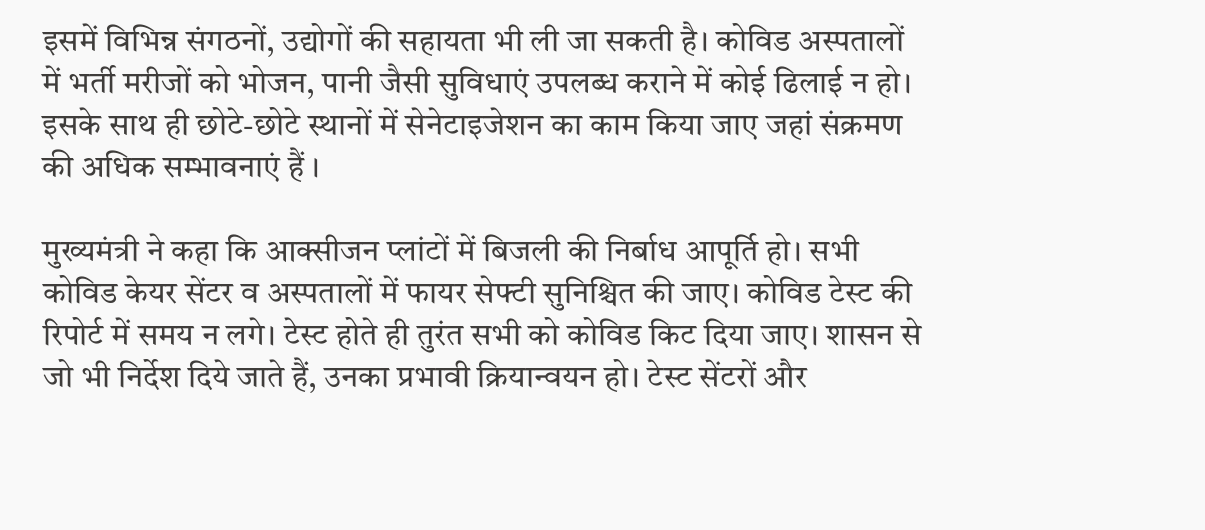इसमें विभिन्न संगठनों, उद्योगों की सहायता भी ली जा सकती है। कोविड अस्पतालों में भर्ती मरीजों को भोजन, पानी जैसी सुविधाएं उपलब्ध कराने में कोई ढिलाई न हो। इसके साथ ही छोटे-छोटे स्थानों में सेनेटाइजेशन का काम किया जाए जहां संक्रमण की अधिक सम्भावनाएं हैं ।

मुख्यमंत्री ने कहा कि आक्सीजन प्लांटों में बिजली की निर्बाध आपूर्ति हो। सभी कोविड केयर सेंटर व अस्पतालों में फायर सेफ्टी सुनिश्चित की जाए। कोविड टेस्ट की रिपोर्ट में समय न लगे। टेस्ट होते ही तुरंत सभी को कोविड किट दिया जाए। शासन से जो भी निर्देश दिये जाते हैं, उनका प्रभावी क्रियान्वयन हो। टेस्ट सेंटरों और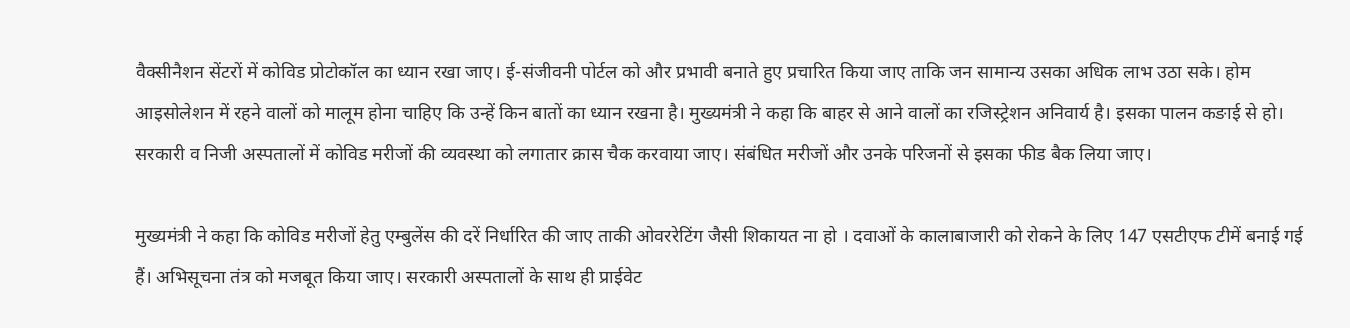वैक्सीनैशन सेंटरों में कोविड प्रोटोकॉल का ध्यान रखा जाए। ई-संजीवनी पोर्टल को और प्रभावी बनाते हुए प्रचारित किया जाए ताकि जन सामान्य उसका अधिक लाभ उठा सके। होम आइसोलेशन में रहने वालों को मालूम होना चाहिए कि उन्हें किन बातों का ध्यान रखना है। मुख्यमंत्री ने कहा कि बाहर से आने वालों का रजिस्ट्रेशन अनिवार्य है। इसका पालन कङाई से हो। सरकारी व निजी अस्पतालों में कोविड मरीजों की व्यवस्था को लगातार क्रास चैक करवाया जाए। संबंधित मरीजों और उनके परिजनों से इसका फीड बैक लिया जाए।

मुख्यमंत्री ने कहा कि कोविड मरीजों हेतु एम्बुलेंस की दरें निर्धारित की जाए ताकी ओवररेटिंग जैसी शिकायत ना हो । दवाओं के कालाबाजारी को रोकने के लिए 147 एसटीएफ टीमें बनाई गई हैं। अभिसूचना तंत्र को मजबूत किया जाए। सरकारी अस्पतालों के साथ ही प्राईवेट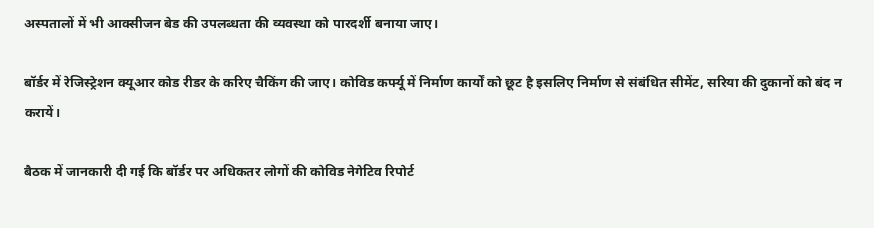अस्पतालों में भी आक्सीजन बेड की उपलब्धता की व्यवस्था को पारदर्शी बनाया जाए।

बॉर्डर में रेजिस्ट्रेशन क्यूआर कोड रीडर के करिए चैकिंग की जाए। कोविड कर्फ्यू में निर्माण कार्यों को छूट है इसलिए निर्माण से संबंधित सीमेंट, सरिया की दुकानों को बंद न करायें।

बैठक में जानकारी दी गई कि बॉर्डर पर अधिकतर लोगों की कोविड नेगेटिव रिपोर्ट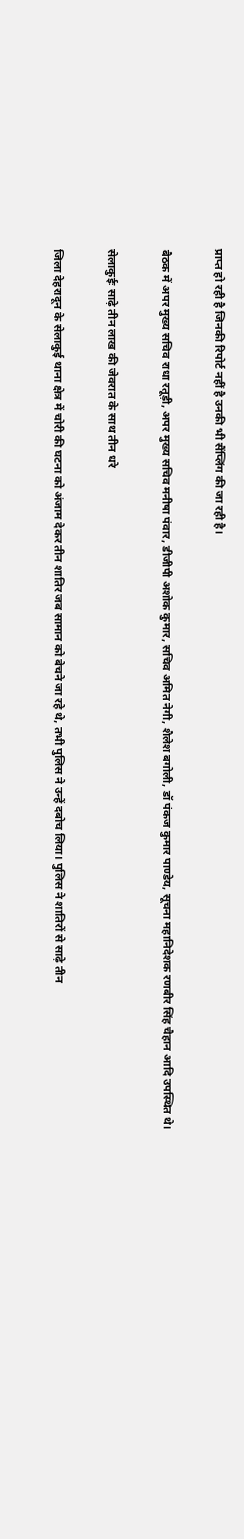प्राप्त हो रही है जिनकी रिपोर्ट नहीं है उनकी भी सैंप्लिंग की जा रही है।

बैठक में अपर मुख्य सचिव राधा रतूड़ी, अपर मुख्य सचिव मनीषा पंवार, डीजीपी अशोक कुमार, सचिव अमित नेगी, शैलेश बगोली, डॉ पंकज कुमार पाण्डेय, सूचना महानिदेशक रणबीर सिंह चैहान आदि उपस्थित थे।

सेलाकुईः साढ़े तीन लाख की जेवरात के साथ तीन धरे

जिला देहरादून के सेलाकुई थाना क्षेत्र में चोरी की घटना को अंजाम देकर तीन शातिर जब सामान को बेचने जा रहे थे, तभी पुलिस ने उन्हें दबोच लिया। पुलिस ने शातिरों से साढ़े तीन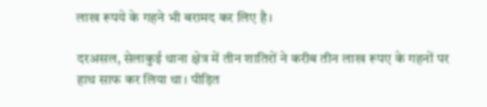लाख रूपये के गहने भी बरामद कर लिए है।

दरअसल, सेलाकुई थाना क्षेत्र में तीन शातिरों ने करीब तीन लाख रूपए के गहनों पर हाथ साफ कर लिया था। पीड़ित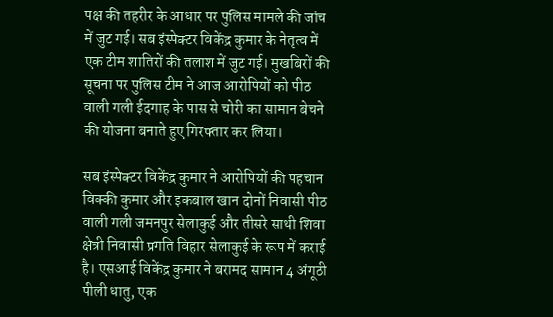पक्ष की तहरीर के आधार पर पुलिस मामले की जांच में जुट गई। सब इंस्पेक्टर विकेंद्र कुमार के नेतृत्व में एक टीम शातिरों की तलाश में जुट गई। मुखबिरों की सूचना पर पुलिस टीम ने आज आरोपियों को पीठ वाली गली ईदगाह के पास से चोरी का सामान बेचने की योजना बनाते हुए गिरफ्तार कर लिया।

सब इंस्पेक्टर विकेंद्र कुमार ने आरोपियों की पहचान विक्की कुमार और इकबाल खान दोनों निवासी पीठ वाली गली जमनपुर सेलाकुई और तीसरे साथी शिवा क्षेत्री निवासी प्रगति विहार सेलाकुई के रूप में कराई है। एसआई विकेंद्र कुमार ने बरामद सामान 4 अंगूठी पीली धातु, एक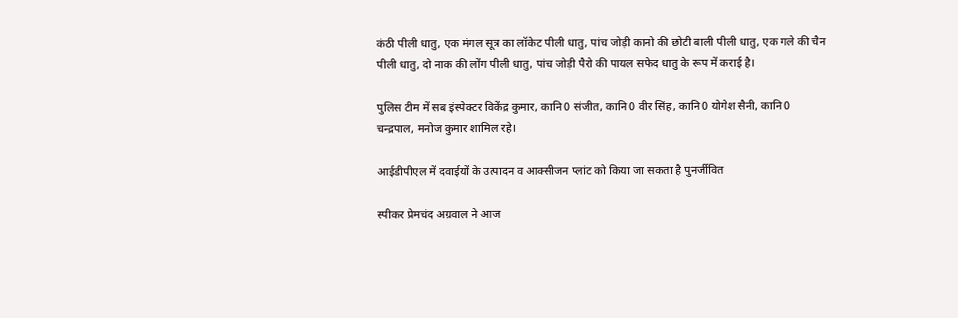कंठी पीली धातु, एक मंगल सूत्र का लॉकेट पीली धातु, पांच जोड़ी कानो की छोटी बाली पीली धातु, एक गले की चैन पीली धातु, दो नाक की लोंग पीली धातु, पांच जोड़ी पैरो की पायल सफेद धातु के रूप में कराई है।

पुलिस टीम में सब इंस्पेक्टर विकेंद्र कुमार, कानि0 संजीत, कानि0 वीर सिंह, कानि0 योगेश सैनी, कानि0 चन्द्रपाल, मनोज कुमार शामिल रहे।

आईडीपीएल में दवाईयों के उत्पादन व आक्सीजन प्लांट को किया जा सकता है पुनर्जीवित

स्पीकर प्रेमचंद अग्रवाल ने आज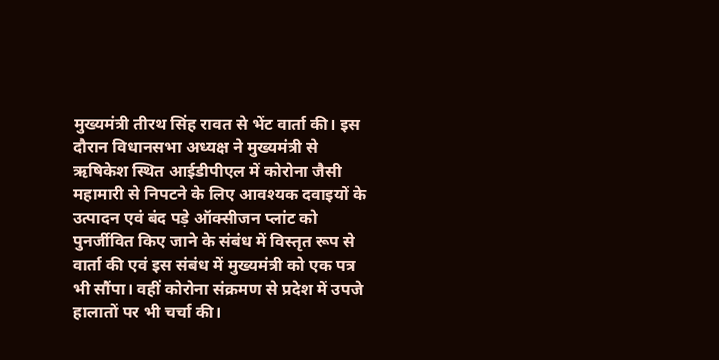मुख्यमंत्री तीरथ सिंह रावत से भेंट वार्ता की। इस दौरान विधानसभा अध्यक्ष ने मुख्यमंत्री से ऋषिकेश स्थित आईडीपीएल में कोरोना जैसी महामारी से निपटने के लिए आवश्यक दवाइयों के उत्पादन एवं बंद पड़े ऑक्सीजन प्लांट को पुनर्जीवित किए जाने के संबंध में विस्तृत रूप से वार्ता की एवं इस संबंध में मुख्यमंत्री को एक पत्र भी सौंपा। वहीं कोरोना संक्रमण से प्रदेश में उपजे हालातों पर भी चर्चा की।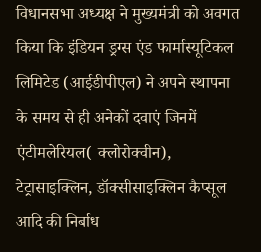विधानसभा अध्यक्ष ने मुख्यमंत्री को अवगत किया कि इंडियन ड्रग्स एंड फार्मास्यूटिकल लिमिटेड (आईडीपीएल) ने अपने स्थापना के समय से ही अनेकों दवाएं जिनमें एंटीमलेरियल( क्लोरोक्वीन), टेट्रासाइक्लिन, डॉक्सीसाइक्लिन कैप्सूल आदि की निर्बाध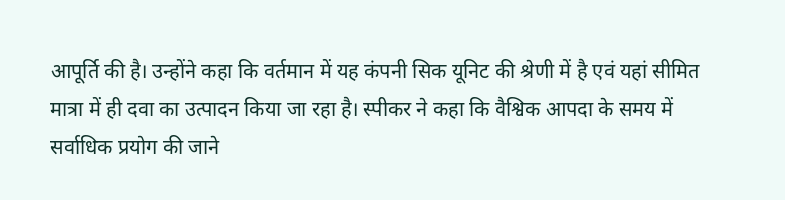आपूर्ति की है। उन्होंने कहा कि वर्तमान में यह कंपनी सिक यूनिट की श्रेणी में है एवं यहां सीमित मात्रा में ही दवा का उत्पादन किया जा रहा है। स्पीकर ने कहा कि वैश्विक आपदा के समय में सर्वाधिक प्रयोग की जाने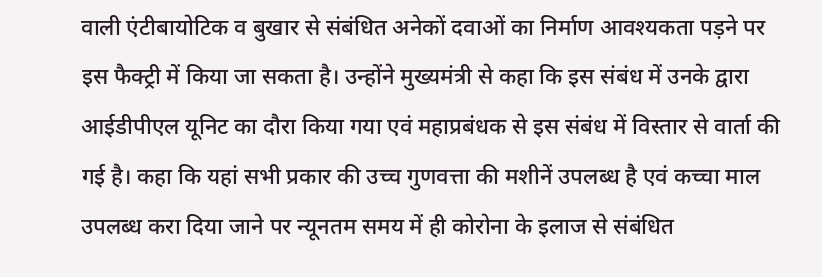वाली एंटीबायोटिक व बुखार से संबंधित अनेकों दवाओं का निर्माण आवश्यकता पड़ने पर इस फैक्ट्री में किया जा सकता है। उन्होंने मुख्यमंत्री से कहा कि इस संबंध में उनके द्वारा आईडीपीएल यूनिट का दौरा किया गया एवं महाप्रबंधक से इस संबंध में विस्तार से वार्ता की गई है। कहा कि यहां सभी प्रकार की उच्च गुणवत्ता की मशीनें उपलब्ध है एवं कच्चा माल उपलब्ध करा दिया जाने पर न्यूनतम समय में ही कोरोना के इलाज से संबंधित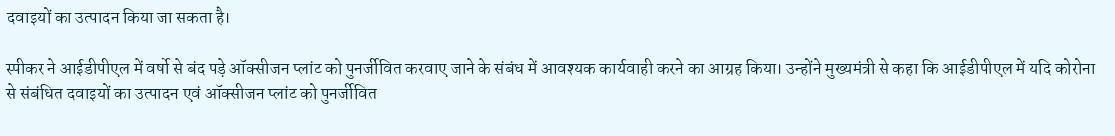दवाइयों का उत्पादन किया जा सकता है।

स्पीकर ने आईडीपीएल में वर्षो से बंद पड़े ऑक्सीजन प्लांट को पुनर्जीवित करवाए जाने के संबंध में आवश्यक कार्यवाही करने का आग्रह किया। उन्होंने मुख्यमंत्री से कहा कि आईडीपीएल में यदि कोरोना से संबंधित दवाइयों का उत्पादन एवं ऑक्सीजन प्लांट को पुनर्जीवित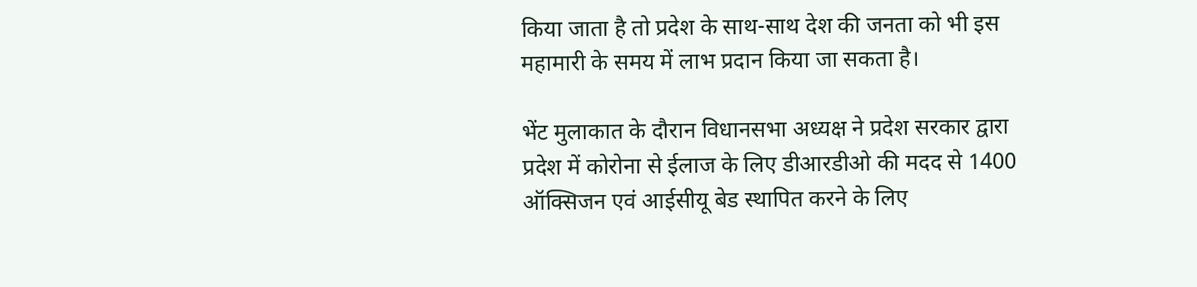किया जाता है तो प्रदेश के साथ-साथ देश की जनता को भी इस महामारी के समय में लाभ प्रदान किया जा सकता है।

भेंट मुलाकात के दौरान विधानसभा अध्यक्ष ने प्रदेश सरकार द्वारा प्रदेश में कोरोना से ईलाज के लिए डीआरडीओ की मदद से 1400 ऑक्सिजन एवं आईसीयू बेड स्थापित करने के लिए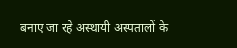बनाए जा रहे अस्थायी अस्पतालों के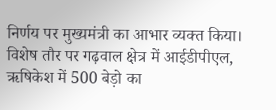निर्णय पर मुख्यमंत्री का आभार व्यक्त किया। विशेष तौर पर गढ़वाल क्षेत्र में आईडीपीएल, ऋषिकेश में 500 बेड़ो का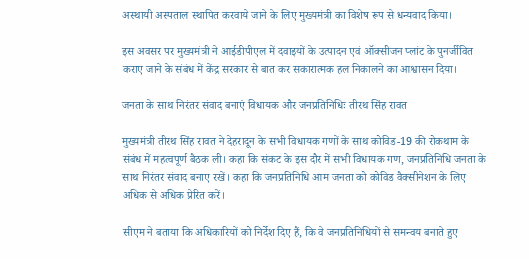अस्थायी अस्पताल स्थापित करवाये जाने के लिए मुख्यमंत्री का विशेष रूप से धन्यवाद किया।

इस अवसर पर मुख्यमंत्री ने आईडीपीएल में दवाइयों के उत्पादन एवं ऑक्सीजन प्लांट के पुनर्जीवित कराए जाने के संबंध में केंद्र सरकार से बात कर सकारात्मक हल निकालने का आश्वासन दिया।

जनता के साथ निरंतर संवाद बनाएं विधायक और जनप्रतिनिधिः तीरथ सिंह रावत

मुख्यमंत्री तीरथ सिंह रावत ने देहरादून के सभी विधायक गणों के साथ कोविड-19 की रोकथाम के संबंध में महत्वपूर्ण बैठक ली। कहा कि संकट के इस दौर में सभी विधायक गण, जनप्रतिनिधि जनता के साथ निरंतर संवाद बनाए रखें। कहा कि जनप्रतिनिधि आम जनता को कोविड वैक्सीनेशन के लिए अधिक से अधिक प्रेरित करें।

सीएम ने बताया कि अधिकारियों को निर्देश दिए हैं, कि वे जनप्रतिनिधियों से समन्वय बनाते हुए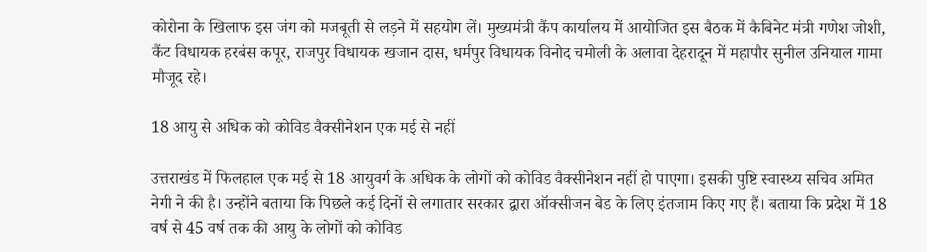कोरोना के खिलाफ इस जंग को मजबूती से लड़ने में सहयोग लें। मुख्यमंत्री कैंप कार्यालय में आयोजित इस बैठक में कैबिनेट मंत्री गणेश जोशी, कैंट विधायक हरबंस कपूर, राजपुर विधायक खजान दास, धर्मपुर विधायक विनोद चमोली के अलावा देहरादून में महापौर सुनील उनियाल गामा मौजूद रहे।

18 आयु से अधिक को कोविड वैक्सीनेशन एक मई से नहीं

उत्तराखंड में फिलहाल एक मई से 18 आयुवर्ग के अधिक के लोगों को कोविड वैक्सीनेशन नहीं हो पाएगा। इसकी पुष्टि स्वास्थ्य सचिव अमित नेगी ने की है। उन्होंने बताया कि पिछले कई दिनों से लगातार सरकार द्वारा ऑक्सीजन बेड के लिए इंतजाम किए गए हैं। बताया कि प्रदेश में 18 वर्ष से 45 वर्ष तक की आयु के लोगों को कोविड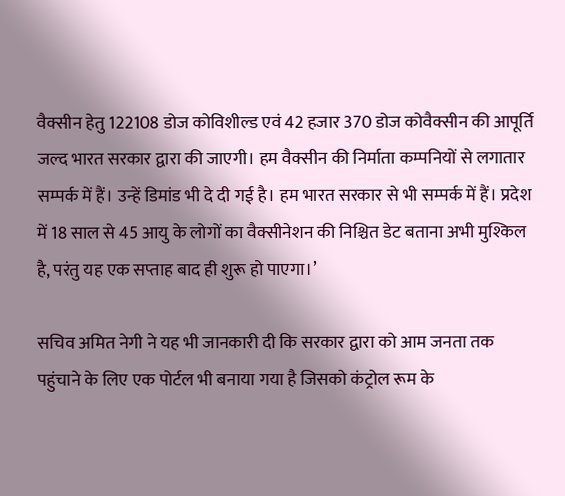वैक्सीन हेतु 122108 डोज कोविशील्ड एवं 42 हजार 370 डोज कोवैक्सीन की आपूर्ति जल्द भारत सरकार द्वारा की जाएगी। हम वैक्सीन की निर्माता कम्पनियों से लगातार सम्पर्क में हैं। उन्हें डिमांड भी दे दी गई है। हम भारत सरकार से भी सम्पर्क में हैं। प्रदेश में 18 साल से 45 आयु के लोगों का वैक्सीनेशन की निश्चित डेट बताना अभी मुश्किल है, परंतु यह एक सप्ताह बाद ही शुरू हो पाएगा।’

सचिव अमित नेगी ने यह भी जानकारी दी कि सरकार द्वारा को आम जनता तक पहुंचाने के लिए एक पोर्टल भी बनाया गया है जिसको कंट्रोल रूम के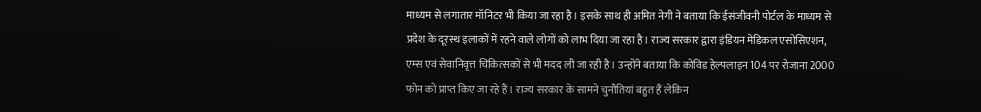माध्यम से लगातार मॉनिटर भी किया जा रहा है। इसके साथ ही अमित नेगी ने बताया कि ईसंजीवनी पोर्टल के माध्यम से प्रदेश के दूरस्थ इलाकों में रहने वाले लोगों को लाभ दिया जा रहा है। राज्य सरकार द्वारा इंडियन मेडिकल एसोसिएशन, एम्स एवं सेवानिवृत्त चिकित्सकों से भी मदद ली जा रही है। उन्होंने बताया कि कोविड हेल्पलाइन 104 पर रोजाना 2000 फोन को प्राप्त किए जा रहे हैं। राज्य सरकार के सामने चुनौतियां बहुत हैं लेकिन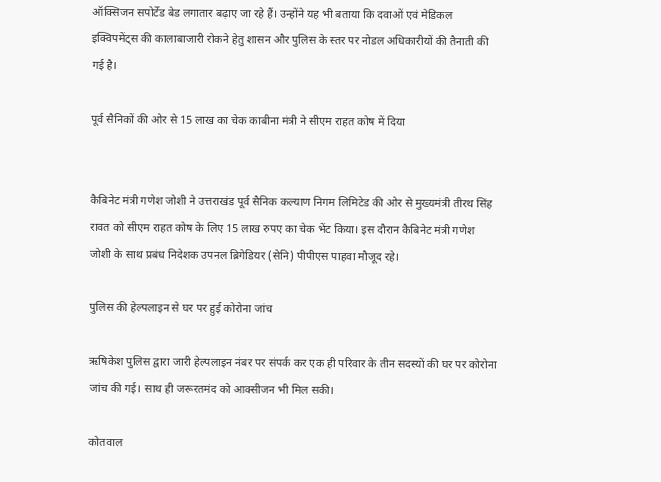ऑक्सिजन सपोर्टेड बेड लगातार बढ़ाए जा रहे हैं। उन्होंने यह भी बताया कि दवाओं एवं मेडिकल इक्विपमेंट्स की कालाबाजारी रोकने हेतु शासन और पुलिस के स्तर पर नोडल अधिकारीयों की तैनाती की गई है।

पूर्व सैनिकों की ओर से 15 लाख का चेक काबीना मंत्री ने सीएम राहत कोष में दिया


कैबिनेट मंत्री गणेश जोशी ने उत्तराखंड पूर्व सैनिक कल्याण निगम लिमिटेड की ओर से मुख्यमंत्री तीरथ सिंह रावत को सीएम राहत कोष के लिए 15 लाख रुपए का चेक भेंट किया। इस दौरान कैबिनेट मंत्री गणेश जोशी के साथ प्रबंध निदेशक उपनल ब्रिगेडियर (सेनि) पीपीएस पाहवा मौजूद रहे।

पुलिस की हेल्पलाइन से घर पर हुई कोरोना जांच

ऋषिकेश पुलिस द्वारा जारी हेल्पलाइन नंबर पर संपर्क कर एक ही परिवार के तीन सदस्यों की घर पर कोरोना जांच की गई। साथ ही जरूरतमंद को आक्सीजन भी मिल सकी।

कोतवाल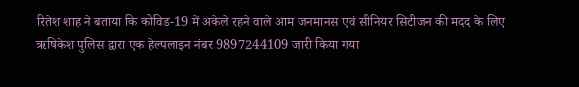रितेश शाह ने बताया कि कोविड-19 में अकेले रहने वाले आम जनमानस एवं सीनियर सिटीजन की मदद के लिए ऋषिकेश पुलिस द्वारा एक हेल्पलाइन नंबर 9897244109 जारी किया गया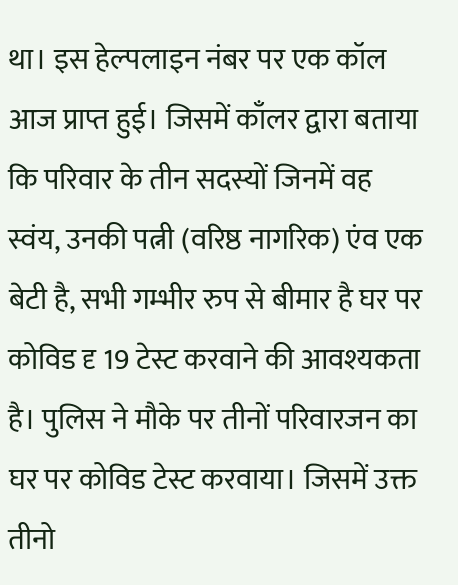था। इस हेल्पलाइन नंबर पर एक कॉल आज प्राप्त हुई। जिसमें काँलर द्वारा बताया कि परिवार के तीन सदस्यों जिनमें वह स्वंय, उनकी पत्नी (वरिष्ठ नागरिक) एंव एक बेटी है, सभी गम्भीर रुप से बीमार है घर पर कोविड दृ 19 टेस्ट करवाने की आवश्यकता है। पुलिस ने मौके पर तीनों परिवारजन का घर पर कोविड टेस्ट करवाया। जिसमें उक्त तीनो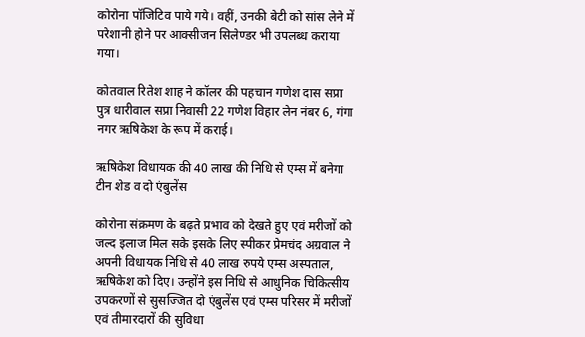कोरोना पॉजिटिव पाये गये। वहीं, उनकी बेटी को सांस लेने में परेशानी होने पर आक्सीजन सिलेण्डर भी उपलब्ध कराया गया।

कोतवाल रितेश शाह ने कॉलर की पहचान गणेश दास सप्रा पुत्र धारीवाल सप्रा निवासी 22 गणेश विहार लेन नंबर 6, गंगा नगर ऋषिकेश के रूप में कराई।

ऋषिकेश विधायक की 40 लाख की निधि से एम्स में बनेगा टीन शेड व दो एंबुलेंस

कोरोना संक्रमण के बढ़ते प्रभाव को देखते हुए एवं मरीजों को जल्द इलाज मिल सके इसके लिए स्पीकर प्रेमचंद अग्रवाल ने अपनी विधायक निधि से 40 लाख रुपये एम्स अस्पताल, ऋषिकेश को दिए। उन्होंने इस निधि से आधुनिक चिकित्सीय उपकरणों से सुसज्जित दो एंबुलेंस एवं एम्स परिसर में मरीजों एवं तीमारदारों की सुविधा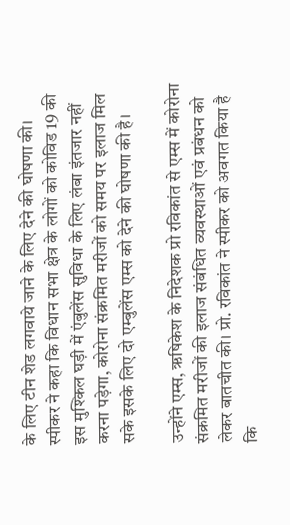के लिए टीन शेड लगवाये जाने के लिए देने की घोषणा की।
स्पीकर ने कहा कि विधान सभा क्षेत्र के लोगों को कोविड 19 की इस मुश्किल घड़ी में एंबुलेंस सुविधा के लिए लंबा इंतजार नहीं करना पड़ेगा, कोरोना संक्रमित मरीजों को समय पर इलाज मिल सके इसके लिए दो एम्बुलेंस एम्स को देने की घोषणा की है।

उन्होंने एम्स, ऋषिकेश के निदेशक प्रो रविकांत से एम्स में कोरोना संक्रमित मरीजों की इलाज संबंधित व्यवस्थाओं एवं प्रबंधन को लेकर बातचीत की। प्रो. रविकांत ने स्पीकर को अवगत किया है कि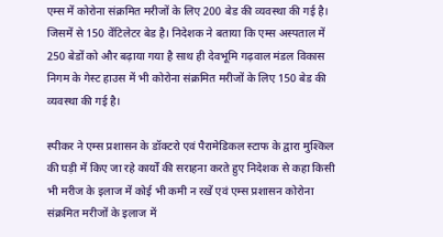एम्स में कोरोना संक्रमित मरीजों के लिए 200 बेड की व्यवस्था की गई है। जिसमें से 150 वेंटिलेटर बेड है। निदेशक ने बताया कि एम्स अस्पताल में 250 बेडों को और बढ़ाया गया है साथ ही देवभूमि गढ़वाल मंडल विकास निगम के गेस्ट हाउस में भी कोरोना संक्रमित मरीजों के लिए 150 बेड की व्यवस्था की गई है।

स्पीकर ने एम्स प्रशासन के डॉक्टरो एवं पैरामेडिकल स्टाफ के द्वारा मुश्किल की घड़ी में किए जा रहे कार्यों की सराहना करते हुए निदेशक से कहा किसी भी मरीज के इलाज में कोई भी कमी न रखें एवं एम्स प्रशासन कोरोना संक्रमित मरीजों के इलाज में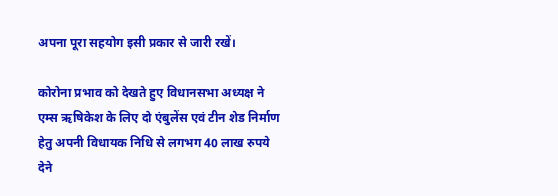अपना पूरा सहयोग इसी प्रकार से जारी रखें।

कोरोना प्रभाव को देखते हुए विधानसभा अध्यक्ष ने एम्स ऋषिकेश के लिए दो एंबुलेंस एवं टीन शेड निर्माण हेतु अपनी विधायक निधि से लगभग 40 लाख रुपये देने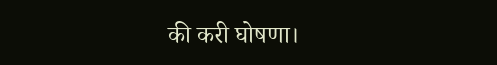की करी घोषणा।